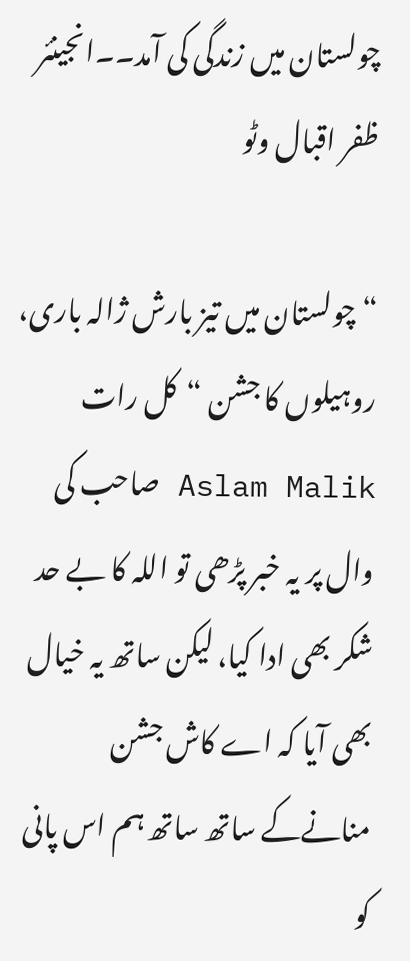چولستان میں زندگی کی آمد۔۔انجینئر ظفر اقبال وٹو

“چولستان میں تیز بارش ژالہ باری، روہیلوں کا جشن “کل رات Aslam Malik صاحب کی وال پر یہ خبر پڑھی تو اللہ کا بے حد شکر بھی ادا کیا، لیکن ساتھ یہ خیال بھی آیا کہ اے کاش جشن منانےکے ساتھ ساتھ ہم اس پانی کو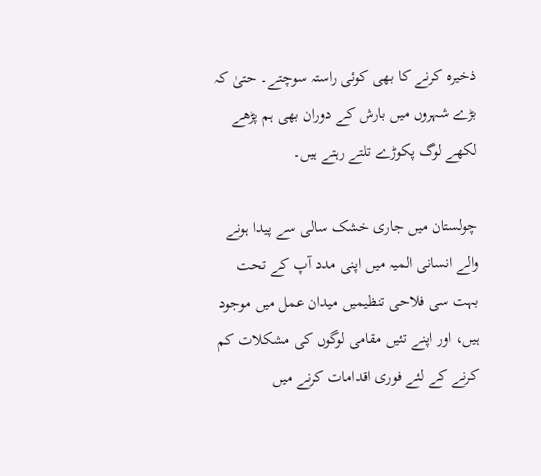ذخیرہ کرنے کا بھی کوئی راستہ سوچتے۔ حتیٰ کہ بڑے شہروں میں بارش کے دوران بھی ہم پڑھے لکھے لوگ پکوڑے تلتے رہتے ہیں۔

چولستان میں جاری خشک سالی سے پیدا ہونے والے انسانی المیہ میں اپنی مدد آپ کے تحت بہت سی فلاحی تنظیمیں میدان عمل میں موجود ہیں، اور اپنے تئیں مقامی لوگوں کی مشکلات کم کرنے کے لئے فوری اقدامات کرنے میں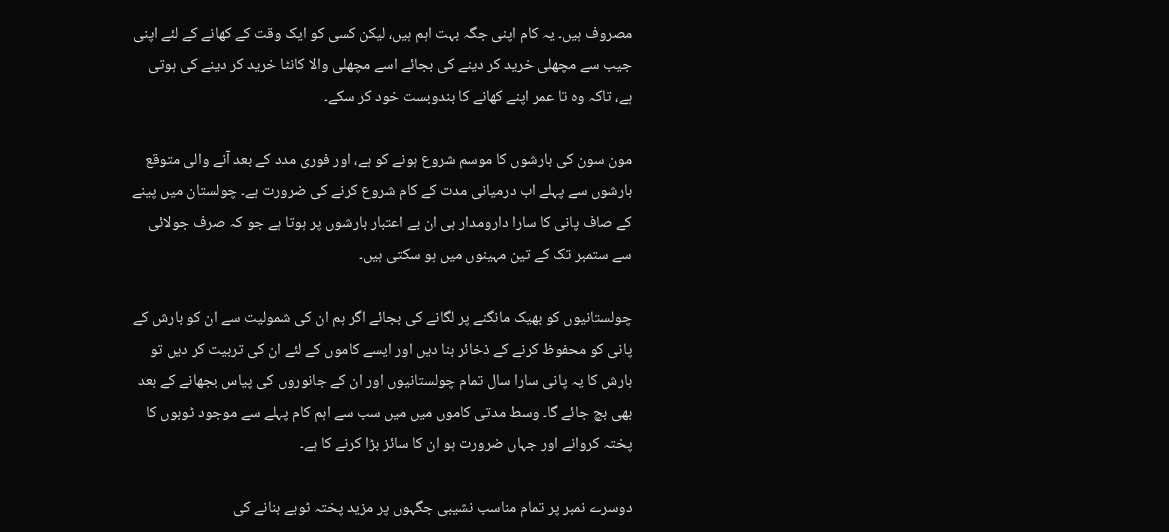مصروف ہیں۔ یہ کام اپنی جگہ بہت اہم ہیں، لیکن کسی کو ایک وقت کے کھانے کے لئے اپنی جیب سے مچھلی خرید کر دینے کی بجائے اسے مچھلی والا کانٹا خرید کر دینے کی ہوتی ہے، تاکہ وہ تا عمر اپنے کھانے کا بندوبست خود کر سکے۔

مون سون کی بارشوں کا موسم شروع ہونے کو ہے، اور فوری مدد کے بعد آنے والی متوقع بارشوں سے پہلے اب درمیانی مدت کے کام شروع کرنے کی ضرورت ہے۔ چولستان میں پینے کے صاف پانی کا سارا دارومدار ہی ان بے اعتبار بارشوں پر ہوتا ہے جو کہ صرف جولائی سے ستمبر تک کے تین مہینوں میں ہو سکتی ہیں۔

چولستانیوں کو بھیک مانگنے پر لگانے کی بجائے اگر ہم ان کی شمولیت سے ان کو بارش کے پانی کو محفوظ کرنے کے ذخائر بنا دیں اور ایسے کاموں کے لئے ان کی تربیت کر دیں تو بارش کا یہ پانی سارا سال تمام چولستانیوں اور ان کے جانوروں کی پیاس بجھانے کے بعد بھی بچ جائے گا۔ وسط مدتی کاموں میں میں سب سے اہم کام پہلے سے موجود ٹوبوں کا پختہ کروانے اور جہاں ضرورت ہو ان کا سائز بڑا کرنے کا ہے۔

دوسرے نمبر پر تمام مناسب نشیبی جگہوں پر مزید پختہ ٹوبے بنانے کی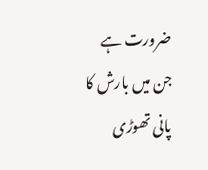ضرورت ہے جن میں بارش کا پانی تھوڑی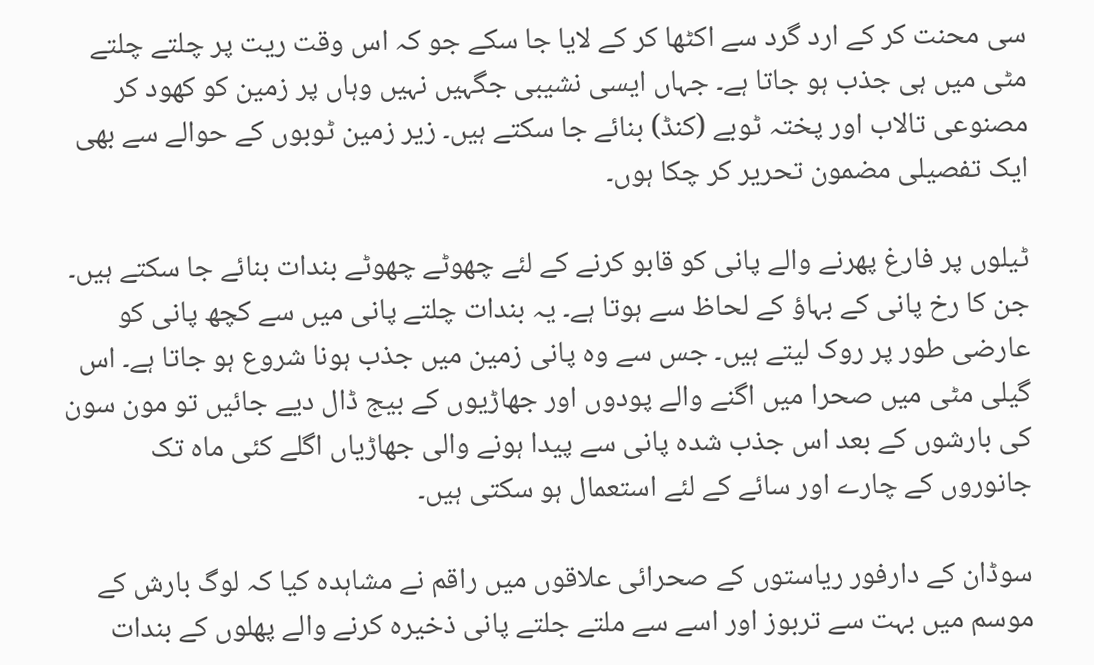سی محنت کر کے ارد گرد سے اکٹھا کر کے لایا جا سکے جو کہ اس وقت ریت پر چلتے چلتے مٹی میں ہی جذب ہو جاتا ہے۔ جہاں ایسی نشیبی جگہیں نہیں وہاں پر زمین کو کھود کر مصنوعی تالاب اور پختہ ٹوبے (کنڈ) بنائے جا سکتے ہیں۔ زیر زمین ٹوبوں کے حوالے سے بھی ایک تفصیلی مضمون تحریر کر چکا ہوں۔

ٹیلوں پر فارغ پھرنے والے پانی کو قابو کرنے کے لئے چھوٹے چھوٹے بندات بنائے جا سکتے ہیں۔ جن کا رخ پانی کے بہاؤ کے لحاظ سے ہوتا ہے۔ یہ بندات چلتے پانی میں سے کچھ پانی کو عارضی طور پر روک لیتے ہیں۔ جس سے وہ پانی زمین میں جذب ہونا شروع ہو جاتا ہے۔ اس گیلی مٹی میں صحرا میں اگنے والے پودوں اور جھاڑیوں کے بیج ڈال دیے جائیں تو مون سون کی بارشوں کے بعد اس جذب شدہ پانی سے پیدا ہونے والی جھاڑیاں اگلے کئی ماہ تک جانوروں کے چارے اور سائے کے لئے استعمال ہو سکتی ہیں۔

سوڈان کے دارفور ریاستوں کے صحرائی علاقوں میں راقم نے مشاہدہ کیا کہ لوگ بارش کے موسم میں بہت سے تربوز اور اسے سے ملتے جلتے پانی ذخیرہ کرنے والے پھلوں کے بندات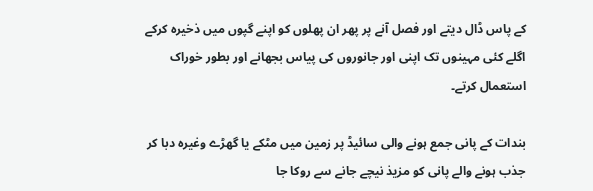کے پاس ڈال دیتے اور فصل آنے پر پھر ان پھلوں کو اپنے گپوں میں ذخیرہ کرکے اگلے کئی مہینوں تک اپنی اور جانوروں کی پیاس بجھانے اور بطور خوراک استعمال کرتے۔

بندات کے پانی جمع ہونے والی سائیڈ پر زمین میں مٹکے یا گھڑے وغیرہ دبا کر جذب ہونے والے پانی کو مزیذ نیچے جانے سے روکا جا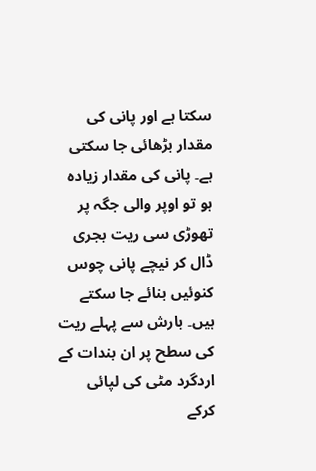سکتا ہے اور پانی کی مقدار بڑھائی جا سکتی ہے۔ پانی کی مقدار زیادہ ہو تو اوپر والی جگہ پر تھوڑی سی ریت بجری ڈال کر نیچے پانی چوس کنوئیں بنائے جا سکتے ہیں۔ بارش سے پہلے ریت کی سطح پر ان بندات کے اردگرد مٹی کی لپائی کرکے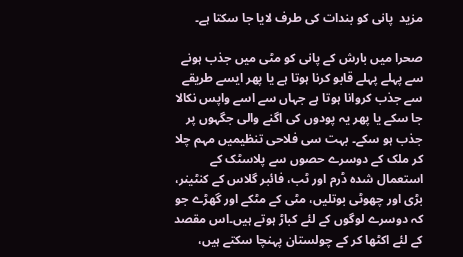مزید  پانی کو بندات کی طرف لایا جا سکتا ہے۔

صحرا میں بارش کے پانی کو مٹی میں جذب ہونے سے پہلے پہلے قابو کرنا ہوتا ہے یا پھر ایسے طریقے سے جذب کروانا ہوتا ہے جہاں سے اسے واپس نکالا جا سکے یا پھر یہ پودوں کی اگنے والی جگہوں پر جذب ہو سکے۔ بہت سی فلاحی تنظیمیں مہم چلا کر ملک کے دوسرے حصوں سے پلاسٹک کے استعمال شدہ ڈرم اور ٹب، فائبر گلاس کے کنٹینر، بڑی اور چھوٹی بوتلیں، مٹی کے مٹکے اور گھڑے جو کہ دوسرے لوگوں کے لئے کباڑ ہوتے ہیں۔اس مقصد کے لئے اکٹھا کر کے چولستان پہنچا سکتے ہیں،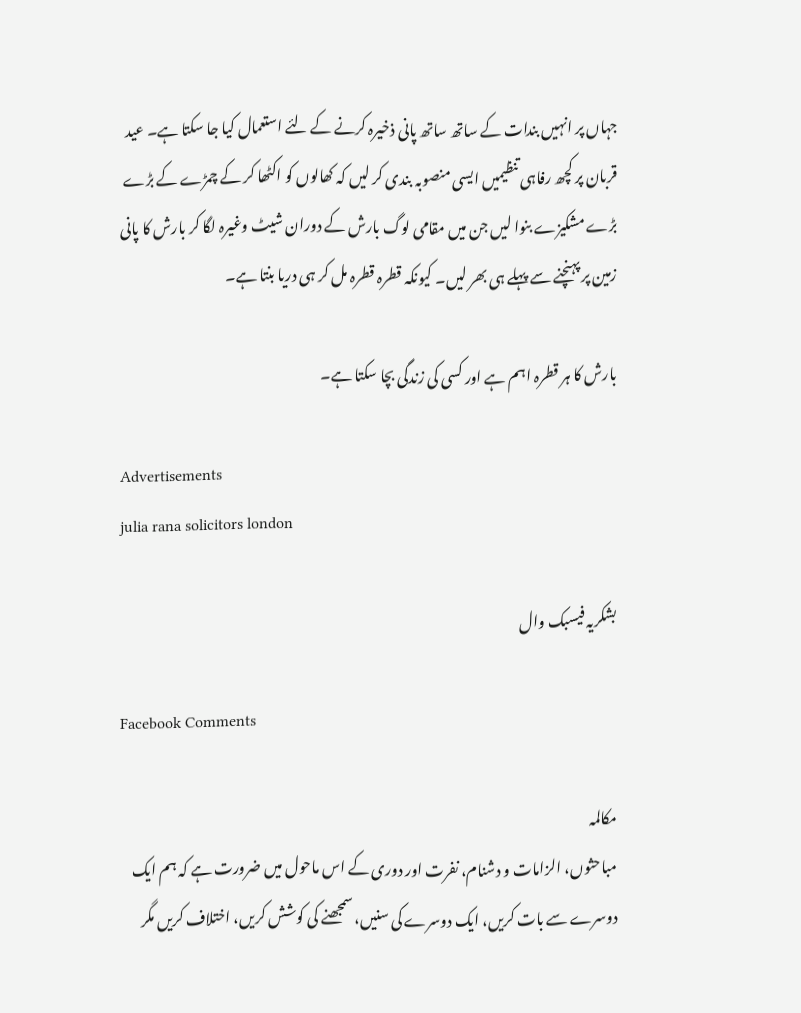جہاں پر انہیں بندات کے ساتھ ساتھ پانی ذخیرہ کرنے کے لئے استعمال کیا جا سکتا ہے۔ عید قربان پر کچھ رفاہی تنظیمیں ایسی منصوبہ بندی کر لیں کہ کھالوں کو اکٹھا کر کے چمڑے کے بڑے بڑے مشکیزے بنوا لیں جن میں مقامی لوگ بارش کے دوران شیٹ وغیرہ لگا کر بارش کا پانی زمین پر پہنچنے سے پہلے ہی بھر لیں۔ کیونکہ قطرہ قطرہ مل کر ہی دریا بنتا ہے۔

بارش کا ہر قطرہ اہم ہے اور کسی کی زندگی بچا سکتا ہے۔

Advertisements
julia rana solicitors london

بشکریہ فیسبک وال

Facebook Comments

مکالمہ
مباحثوں، الزامات و دشنام، نفرت اور دوری کے اس ماحول میں ضرورت ہے کہ ہم ایک دوسرے سے بات کریں، ایک دوسرے کی سنیں، سمجھنے کی کوشش کریں، اختلاف کریں مگر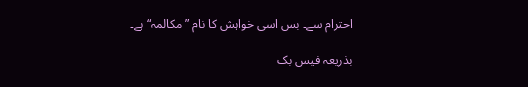احترام سے۔ بس اسی خواہش کا نام ”مکالمہ“ ہے۔

بذریعہ فیس بک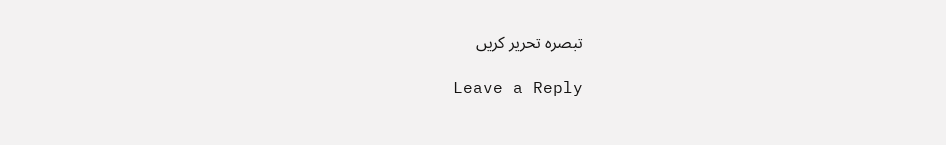تبصرہ تحریر کریں

Leave a Reply